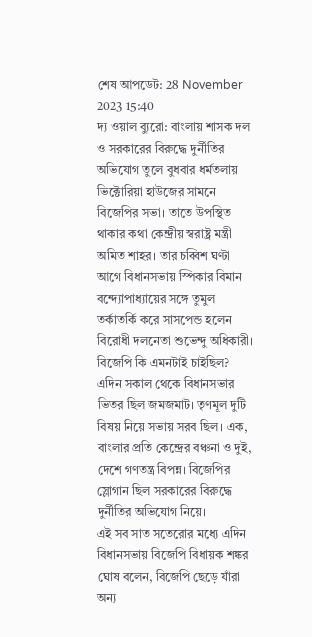শেষ আপডেট: 28 November 2023 15:40
দ্য ওয়াল ব্যুরো: বাংলায় শাসক দল ও সরকারের বিরুদ্ধে দুর্নীতির অভিযোগ তুলে বুধবার ধর্মতলায় ভিক্টোরিয়া হাউজের সামনে বিজেপির সভা। তাতে উপস্থিত থাকার কথা কেন্দ্রীয় স্বরাষ্ট্র মন্ত্রী অমিত শাহর। তার চব্বিশ ঘণ্টা আগে বিধানসভায় স্পিকার বিমান বন্দ্যোপাধ্যায়ের সঙ্গে তুমুল তর্কাতর্কি করে সাসপেন্ড হলেন বিরোধী দলনেতা শুভেন্দু অধিকারী।
বিজেপি কি এমনটাই চাইছিল?
এদিন সকাল থেকে বিধানসভার ভিতর ছিল জমজমাট। তৃণমূল দুটি বিষয় নিয়ে সভায় সরব ছিল। এক, বাংলার প্রতি কেন্দ্রের বঞ্চনা ও দুই, দেশে গণতন্ত্র বিপন্ন। বিজেপির স্লোগান ছিল সরকারের বিরুদ্ধে দুর্নীতির অভিযোগ নিয়ে।
এই সব সাত সতেরোর মধ্যে এদিন বিধানসভায় বিজেপি বিধায়ক শঙ্কর ঘোষ বলেন, বিজেপি ছেড়ে যাঁরা অন্য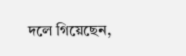দলে গিয়েছেন,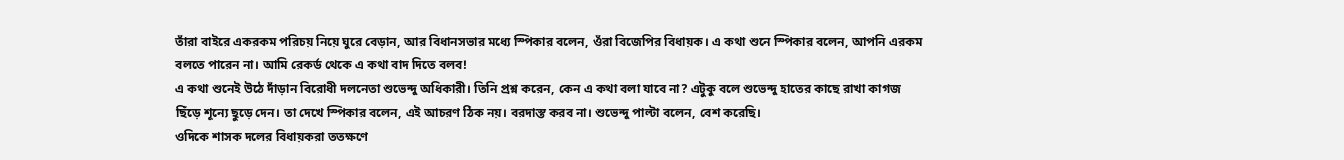তাঁরা বাইরে একরকম পরিচয় নিয়ে ঘুরে বেড়ান, আর বিধানসভার মধ্যে স্পিকার বলেন, ওঁরা বিজেপির বিধায়ক। এ কথা শুনে স্পিকার বলেন, আপনি এরকম বলতে পারেন না। আমি রেকর্ড থেকে এ কথা বাদ দিতে বলব!
এ কথা শুনেই উঠে দাঁড়ান বিরোধী দলনেতা শুভেন্দু অধিকারী। তিনি প্রশ্ন করেন, কেন এ কথা বলা যাবে না? এটুকু বলে শুভেন্দু হাতের কাছে রাখা কাগজ ছিঁড়ে শূন্যে ছুড়ে দেন। তা দেখে স্পিকার বলেন, এই আচরণ ঠিক নয়। বরদাস্ত করব না। শুভেন্দু পাল্টা বলেন, বেশ করেছি।
ওদিকে শাসক দলের বিধায়করা ততক্ষণে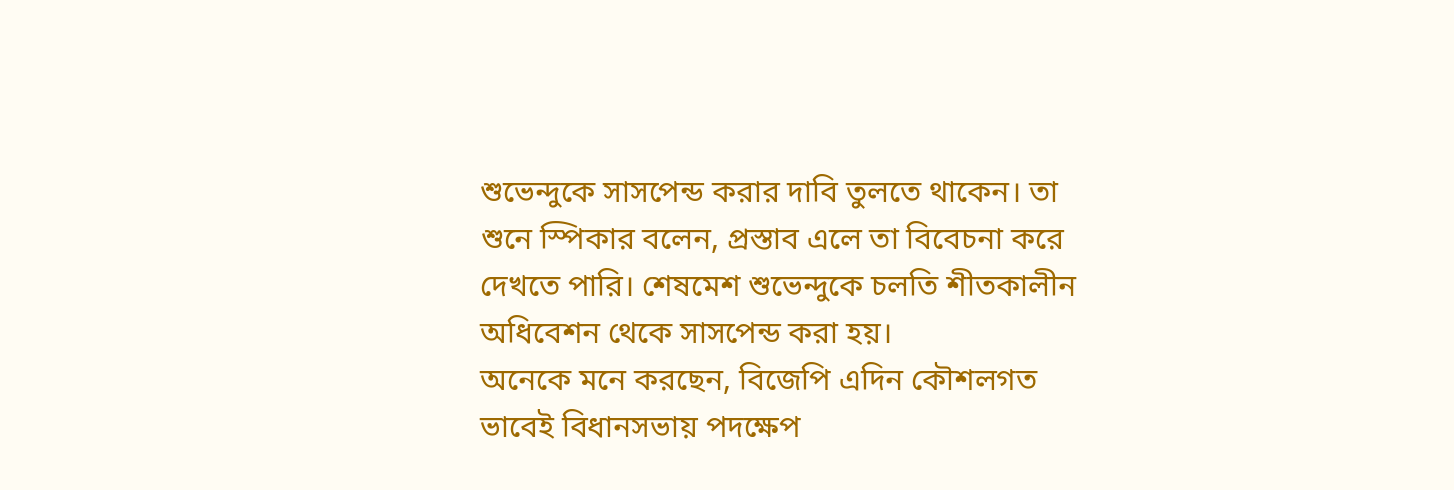শুভেন্দুকে সাসপেন্ড করার দাবি তুলতে থাকেন। তা শুনে স্পিকার বলেন, প্রস্তাব এলে তা বিবেচনা করে দেখতে পারি। শেষমেশ শুভেন্দুকে চলতি শীতকালীন অধিবেশন থেকে সাসপেন্ড করা হয়।
অনেকে মনে করছেন, বিজেপি এদিন কৌশলগত ভাবেই বিধানসভায় পদক্ষেপ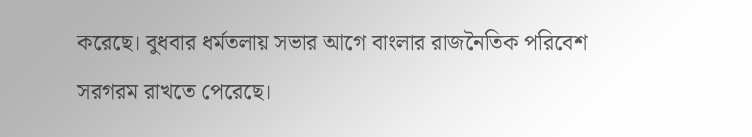করেছে। বুধবার ধর্মতলায় সভার আগে বাংলার রাজনৈতিক পরিবেশ সরগরম রাখতে পেরেছে।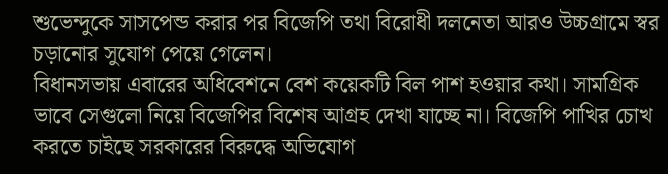শুভেন্দুকে সাসপেন্ড করার পর বিজেপি তথা বিরোধী দলনেতা আরও উচ্চগ্রামে স্বর চড়ানোর সুযোগ পেয়ে গেলেন।
বিধানসভায় এবারের অধিবেশনে বেশ কয়েকটি বিল পাশ হওয়ার কথা। সামগ্রিক ভাবে সেগুলো নিয়ে বিজেপির বিশেষ আগ্রহ দেখা যাচ্ছে না। বিজেপি পাখির চোখ করতে চাইছে সরকারের বিরুদ্ধে অভিযোগ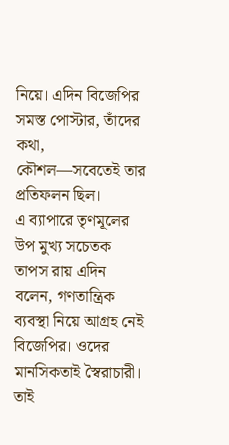নিয়ে। এদিন বিজেপির সমস্ত পোস্টার, তাঁদের কথা, কৌশল—সবেতেই তার প্রতিফলন ছিল।
এ ব্যাপারে তৃণমূলের উপ মুখ্য সচেতক তাপস রায় এদিন বলেন, গণতান্ত্রিক ব্যবস্থা নিয়ে আগ্রহ নেই বিজেপির। ওদের মানসিকতাই স্বৈরাচারী। তাই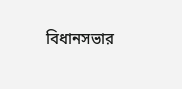বিধানসভার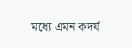মধ্যে এমন কদর্য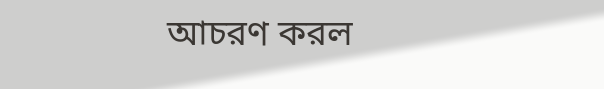আচরণ করল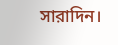সারাদিন।